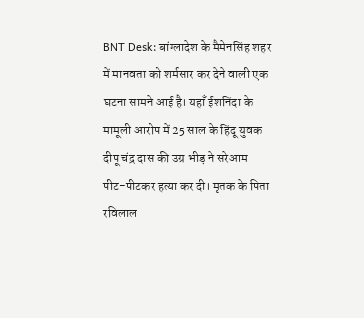BNT Desk: बांग्लादेश के मैमेनसिंह शहर में मानवता को शर्मसार कर देने वाली एक घटना सामने आई है। यहाँ ईशनिंदा के मामूली आरोप में 25 साल के हिंदू युवक दीपू चंद्र दास की उग्र भीड़ ने सरेआम पीट-पीटकर हत्या कर दी। मृतक के पिता रविलाल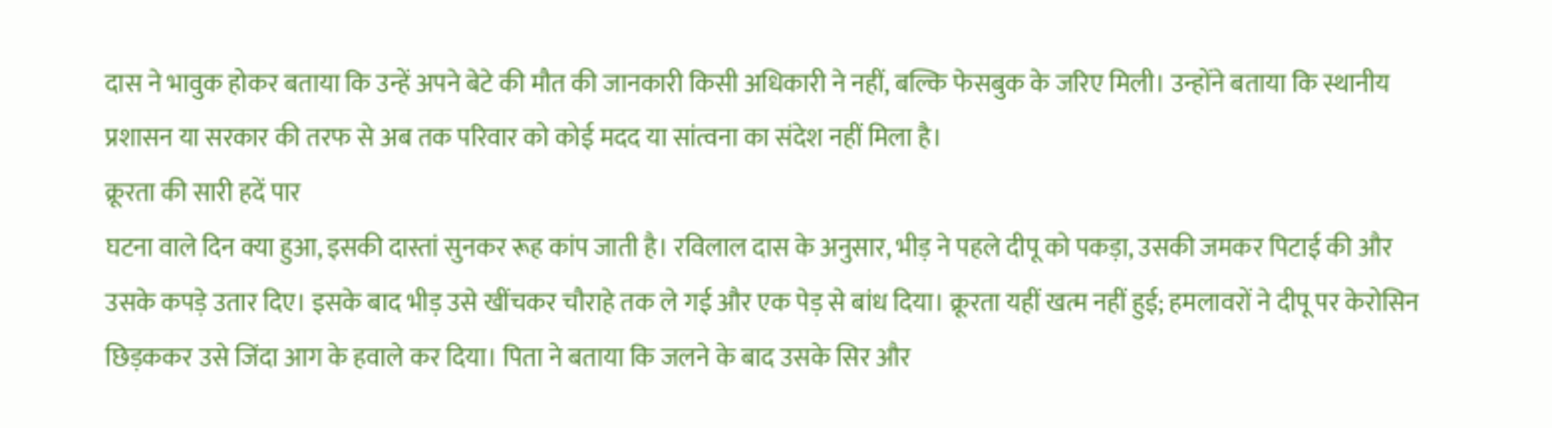दास ने भावुक होकर बताया कि उन्हें अपने बेटे की मौत की जानकारी किसी अधिकारी ने नहीं, बल्कि फेसबुक के जरिए मिली। उन्होंने बताया कि स्थानीय प्रशासन या सरकार की तरफ से अब तक परिवार को कोई मदद या सांत्वना का संदेश नहीं मिला है।
क्रूरता की सारी हदें पार
घटना वाले दिन क्या हुआ, इसकी दास्तां सुनकर रूह कांप जाती है। रविलाल दास के अनुसार, भीड़ ने पहले दीपू को पकड़ा, उसकी जमकर पिटाई की और उसके कपड़े उतार दिए। इसके बाद भीड़ उसे खींचकर चौराहे तक ले गई और एक पेड़ से बांध दिया। क्रूरता यहीं खत्म नहीं हुई; हमलावरों ने दीपू पर केरोसिन छिड़ककर उसे जिंदा आग के हवाले कर दिया। पिता ने बताया कि जलने के बाद उसके सिर और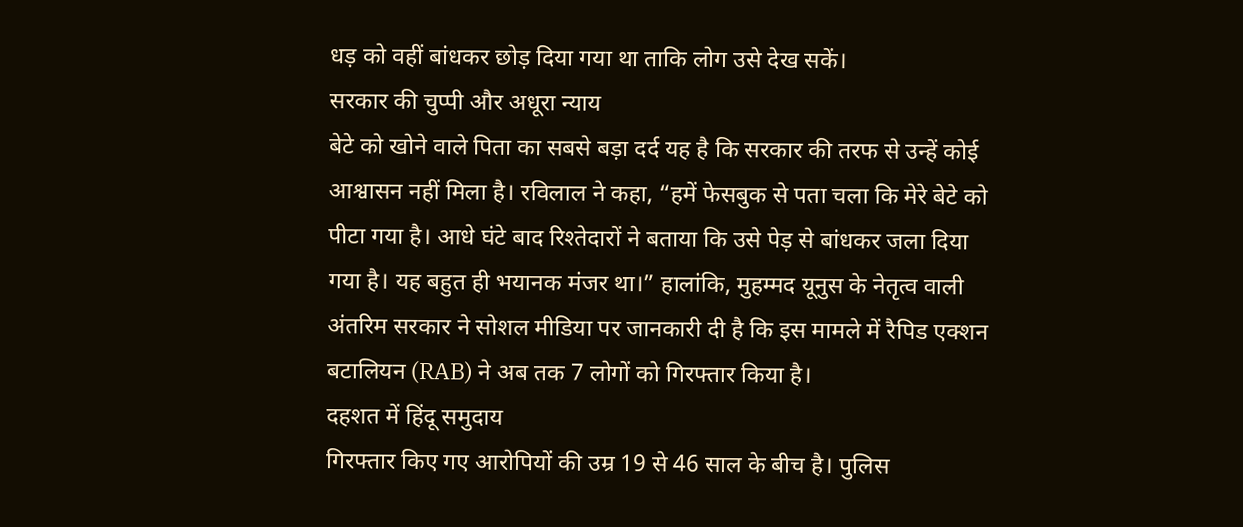धड़ को वहीं बांधकर छोड़ दिया गया था ताकि लोग उसे देख सकें।
सरकार की चुप्पी और अधूरा न्याय
बेटे को खोने वाले पिता का सबसे बड़ा दर्द यह है कि सरकार की तरफ से उन्हें कोई आश्वासन नहीं मिला है। रविलाल ने कहा, “हमें फेसबुक से पता चला कि मेरे बेटे को पीटा गया है। आधे घंटे बाद रिश्तेदारों ने बताया कि उसे पेड़ से बांधकर जला दिया गया है। यह बहुत ही भयानक मंजर था।” हालांकि, मुहम्मद यूनुस के नेतृत्व वाली अंतरिम सरकार ने सोशल मीडिया पर जानकारी दी है कि इस मामले में रैपिड एक्शन बटालियन (RAB) ने अब तक 7 लोगों को गिरफ्तार किया है।
दहशत में हिंदू समुदाय
गिरफ्तार किए गए आरोपियों की उम्र 19 से 46 साल के बीच है। पुलिस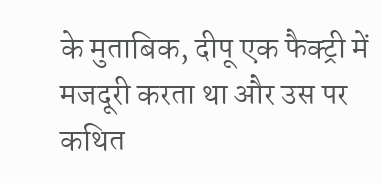के मुताबिक, दीपू एक फैक्ट्री में मजदूरी करता था और उस पर कथित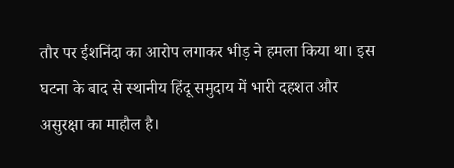तौर पर ईशनिंदा का आरोप लगाकर भीड़ ने हमला किया था। इस घटना के बाद से स्थानीय हिंदू समुदाय में भारी दहशत और असुरक्षा का माहौल है।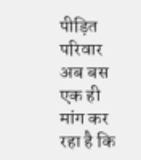पीड़ित परिवार अब बस एक ही मांग कर रहा है कि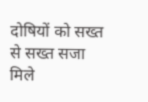दोषियों को सख्त से सख्त सजा मिले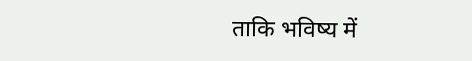ताकि भविष्य में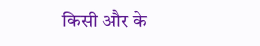किसी और के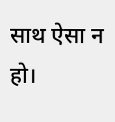साथ ऐसा न हो।